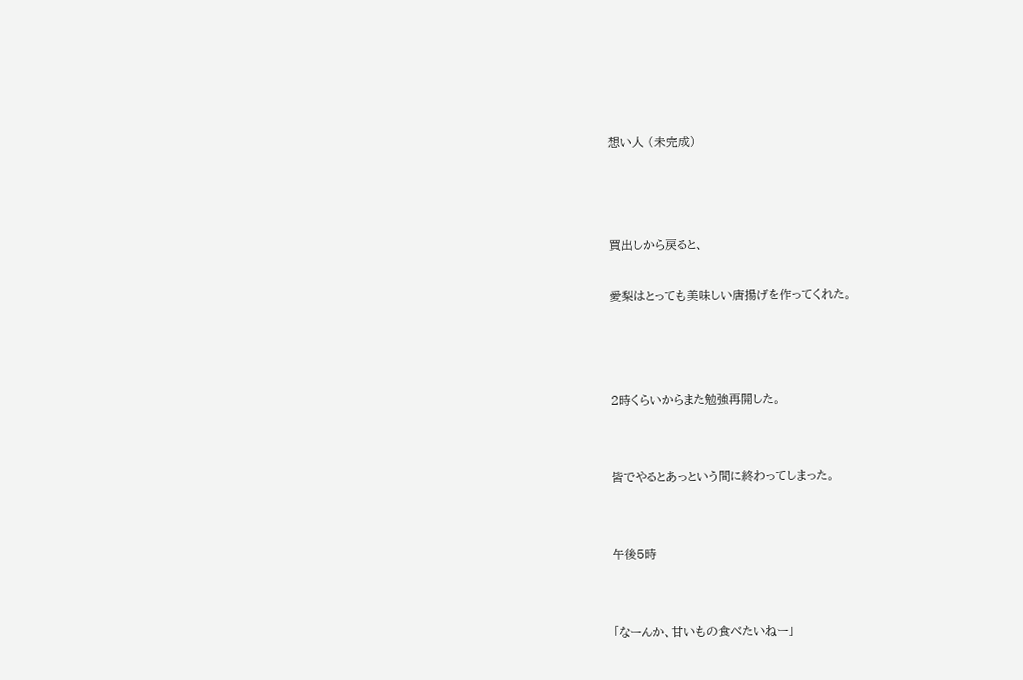想い人 (未完成)



買出しから戻ると、

愛梨はとっても美味しい唐揚げを作ってくれた。



2時くらいからまた勉強再開した。


皆でやるとあっという間に終わってしまった。


午後5時


「なーんか、甘いもの食べたいねー」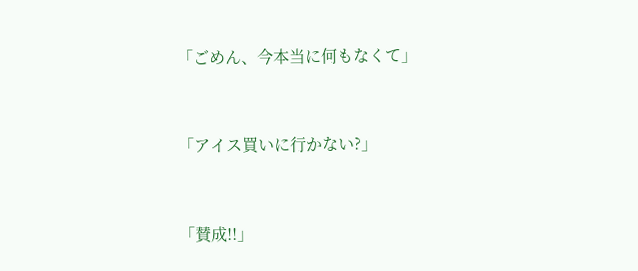「ごめん、今本当に何もなくて」


「アイス買いに行かない?」


「賛成!!」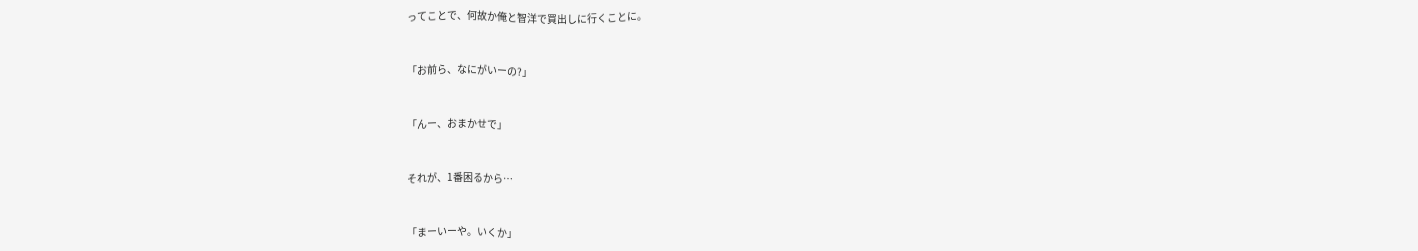ってことで、何故か俺と智洋で買出しに行くことに。


「お前ら、なにがいーの?」


「んー、おまかせで」


それが、1番困るから…


「まーいーや。いくか」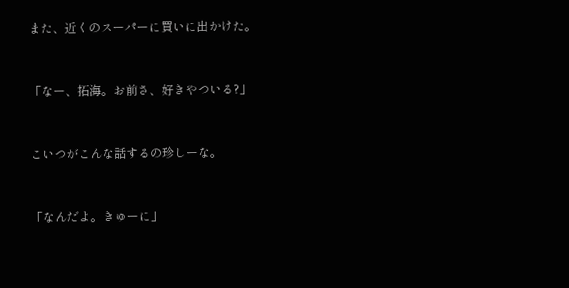また、近くのスーパーに買いに出かけた。


「なー、拓海。お前さ、好きやついる?」


こいつがこんな話するの珍しーな。


「なんだよ。きゅーに」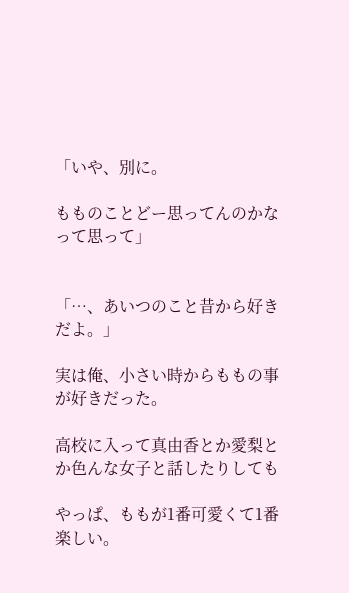「いや、別に。

もものことどー思ってんのかなって思って」


「…、あいつのこと昔から好きだよ。」

実は俺、小さい時からももの事が好きだった。

高校に入って真由香とか愛梨とか色んな女子と話したりしても

やっぱ、ももが1番可愛くて1番楽しい。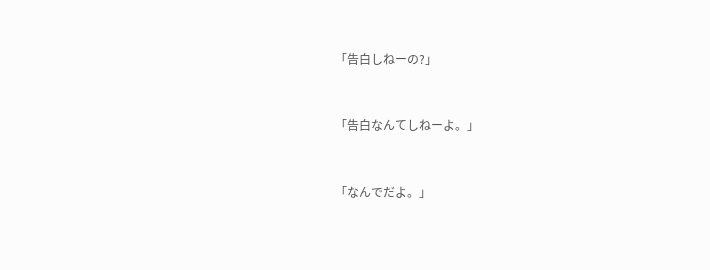「告白しねーの?」


「告白なんてしねーよ。」


「なんでだよ。」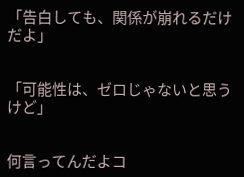「告白しても、関係が崩れるだけだよ」


「可能性は、ゼロじゃないと思うけど」


何言ってんだよコ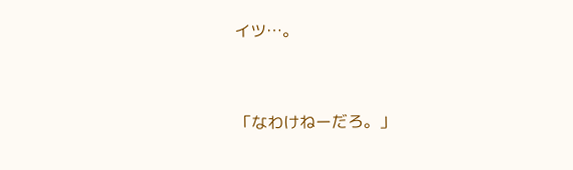イツ…。


「なわけねーだろ。」